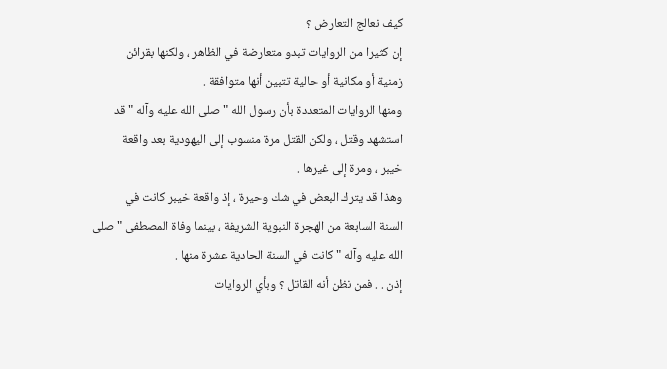كيف نعالج التعارض ؟
إن كثيرا من الروايات تبدو متعارضة في الظاهر ، ولكنها بقرائن
زمنية أو مكانية أو حالية تتبين أنها متوافقة .
ومنها الروايات المتعددة بأن رسول الله " صلى الله عليه وآله " قد
استشهد وقتل ، ولكن القتل مرة منسوب إلى اليهودية بعد واقعة
خيبر ، ومرة إلى غيرها .
وهذا قد يترك البعض في شك وحيرة ، إذ واقعة خيبر كانت في
السنة السابعة من الهجرة النبوية الشريفة ، بينما وفاة المصطفى " صلى
الله عليه وآله " كانت في السنة الحادية عشرة منها .
إذن . . فمن نظن أنه القاتل ؟ وبأي الروايات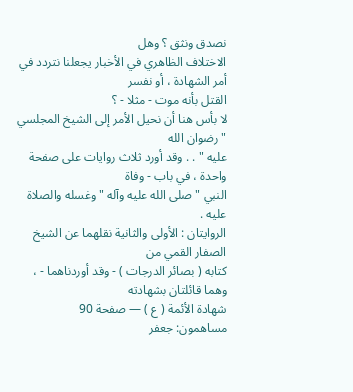نصدق ونثق ؟ وهل
الاختلاف الظاهري في الأخبار يجعلنا نتردد في أمر الشهادة ، أو نفسر
القتل بأنه موت - مثلا - ؟
لا بأس هنا أن نحيل الأمر إلى الشيخ المجلسي " رضوان الله
عليه " . . وقد أورد ثلاث روايات على صفحة واحدة ، في باب - وفاة
النبي " صلى الله عليه وآله " وغسله والصلاة عليه .
الروايتان : الأولى والثانية نقلهما عن الشيخ الصفار القمي من
كتابه ( بصائر الدرجات ) - وقد أوردناهما - ، وهما قائلتان بشهادته
شهادة الأئمة ( ع ) — صفحة 90
مساهمون: جعفر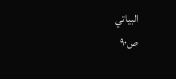البياتي
ص٩٠